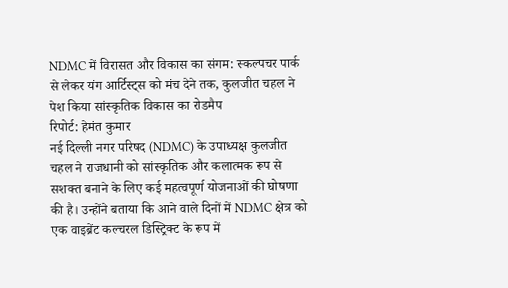NDMC में विरासत और विकास का संगम: स्कल्पचर पार्क से लेकर यंग आर्टिस्ट्स को मंच देने तक, कुलजीत चहल ने पेश किया सांस्कृतिक विकास का रोडमैप
रिपोर्ट: हेमंत कुमार
नई दिल्ली नगर परिषद (NDMC) के उपाध्यक्ष कुलजीत चहल ने राजधानी को सांस्कृतिक और कलात्मक रूप से सशक्त बनाने के लिए कई महत्वपूर्ण योजनाओं की घोषणा की है। उन्होंने बताया कि आने वाले दिनों में NDMC क्षेत्र को एक वाइब्रेंट कल्चरल डिस्ट्रिक्ट के रूप में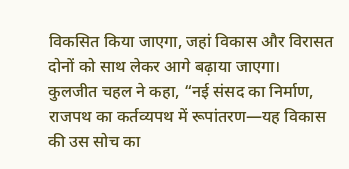विकसित किया जाएगा, जहां विकास और विरासत दोनों को साथ लेकर आगे बढ़ाया जाएगा।
कुलजीत चहल ने कहा, “नई संसद का निर्माण, राजपथ का कर्तव्यपथ में रूपांतरण—यह विकास की उस सोच का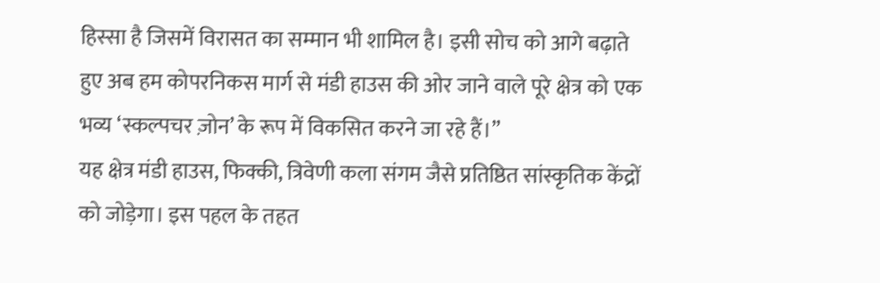हिस्सा है जिसमें विरासत का सम्मान भी शामिल है। इसी सोच को आगे बढ़ाते हुए अब हम कोपरनिकस मार्ग से मंडी हाउस की ओर जाने वाले पूरे क्षेत्र को एक भव्य ‘स्कल्पचर ज़ोन’ के रूप में विकसित करने जा रहे हैं।”
यह क्षेत्र मंडी हाउस, फिक्की, त्रिवेणी कला संगम जैसे प्रतिष्ठित सांस्कृतिक केंद्रों को जोड़ेगा। इस पहल के तहत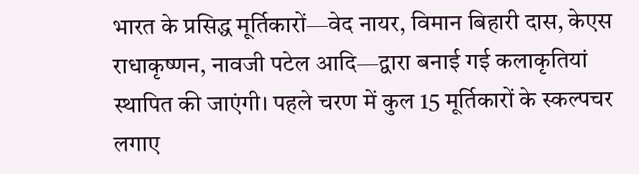भारत के प्रसिद्ध मूर्तिकारों—वेद नायर, विमान बिहारी दास, केएस राधाकृष्णन, नावजी पटेल आदि—द्वारा बनाई गई कलाकृतियां स्थापित की जाएंगी। पहले चरण में कुल 15 मूर्तिकारों के स्कल्पचर लगाए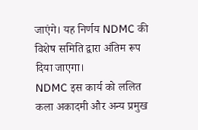जाएंगे। यह निर्णय NDMC की विशेष समिति द्वारा अंतिम रूप दिया जाएगा।
NDMC इस कार्य को ललित कला अकादमी और अन्य प्रमुख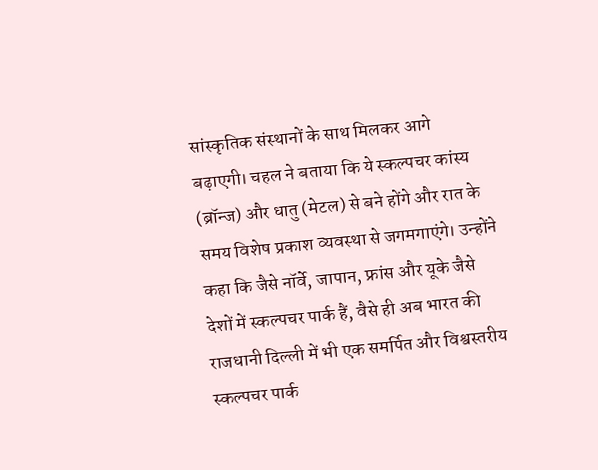सांस्कृतिक संस्थानों के साथ मिलकर आगे बढ़ाएगी। चहल ने बताया कि ये स्कल्पचर कांस्य (ब्रॉन्ज) और धातु (मेटल) से बने होंगे और रात के समय विशेष प्रकाश व्यवस्था से जगमगाएंगे। उन्होंने कहा कि जैसे नॉर्वे, जापान, फ्रांस और यूके जैसे देशों में स्कल्पचर पार्क हैं, वैसे ही अब भारत की राजधानी दिल्ली में भी एक समर्पित और विश्वस्तरीय स्कल्पचर पार्क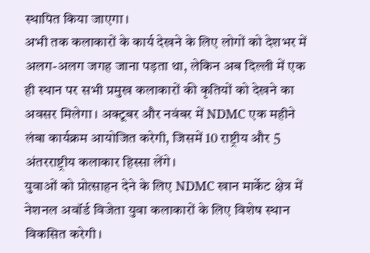स्थापित किया जाएगा।
अभी तक कलाकारों के कार्य देखने के लिए लोगों को देशभर में अलग-अलग जगह जाना पड़ता था, लेकिन अब दिल्ली में एक ही स्थान पर सभी प्रमुख कलाकारों की कृतियों को देखने का अवसर मिलेगा। अक्टूबर और नवंबर में NDMC एक महीने लंबा कार्यक्रम आयोजित करेगी, जिसमें 10 राष्ट्रीय और 5 अंतरराष्ट्रीय कलाकार हिस्सा लेंगे।
युवाओं को प्रोत्साहन देने के लिए NDMC खान मार्केट क्षेत्र में नेशनल अवॉर्ड विजेता युवा कलाकारों के लिए विशेष स्थान विकसित करेगी।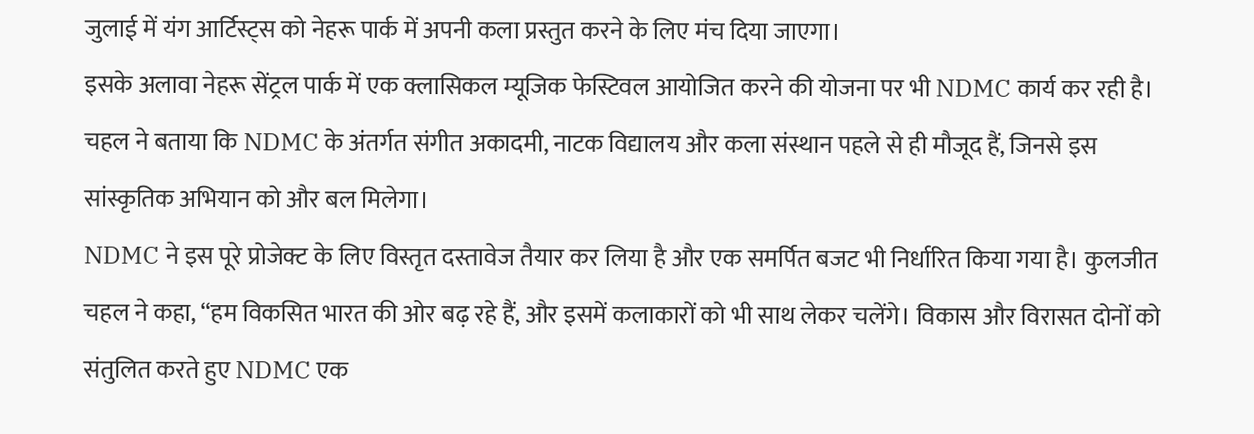जुलाई में यंग आर्टिस्ट्स को नेहरू पार्क में अपनी कला प्रस्तुत करने के लिए मंच दिया जाएगा।
इसके अलावा नेहरू सेंट्रल पार्क में एक क्लासिकल म्यूजिक फेस्टिवल आयोजित करने की योजना पर भी NDMC कार्य कर रही है। चहल ने बताया कि NDMC के अंतर्गत संगीत अकादमी, नाटक विद्यालय और कला संस्थान पहले से ही मौजूद हैं, जिनसे इस सांस्कृतिक अभियान को और बल मिलेगा।
NDMC ने इस पूरे प्रोजेक्ट के लिए विस्तृत दस्तावेज तैयार कर लिया है और एक समर्पित बजट भी निर्धारित किया गया है। कुलजीत चहल ने कहा, “हम विकसित भारत की ओर बढ़ रहे हैं, और इसमें कलाकारों को भी साथ लेकर चलेंगे। विकास और विरासत दोनों को संतुलित करते हुए NDMC एक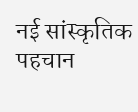नई सांस्कृतिक पहचान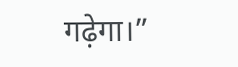गढ़ेगा।”